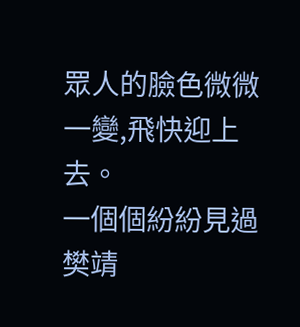眾人的臉色微微一變,飛快迎上去。
一個個紛紛見過樊靖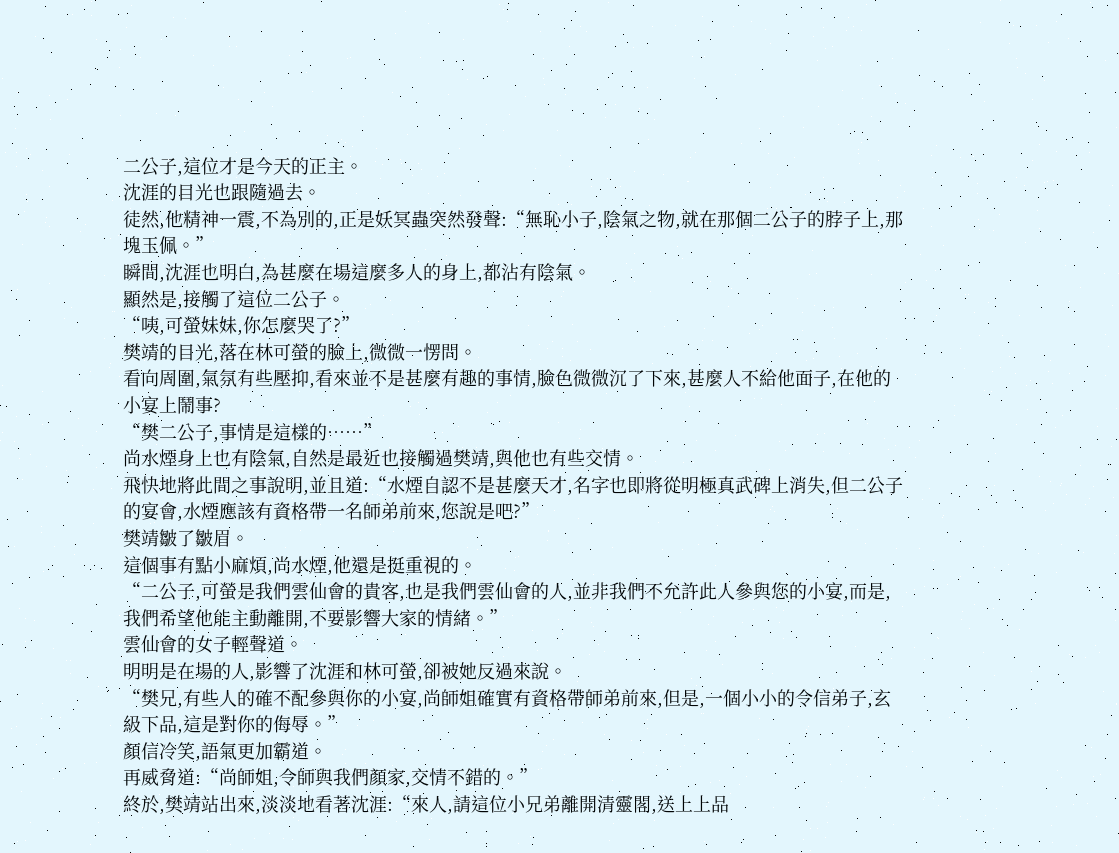二公子,這位才是今天的正主。
沈涯的目光也跟隨過去。
徒然,他精神一震,不為別的,正是妖冥蟲突然發聲:“無恥小子,陰氣之物,就在那個二公子的脖子上,那塊玉佩。”
瞬間,沈涯也明白,為甚麼在場這麼多人的身上,都沾有陰氣。
顯然是,接觸了這位二公子。
“咦,可螢妹妹,你怎麼哭了?”
樊靖的目光,落在林可螢的臉上,微微一愣問。
看向周圍,氣氛有些壓抑,看來並不是甚麼有趣的事情,臉色微微沉了下來,甚麼人不給他面子,在他的小宴上鬧事?
“樊二公子,事情是這樣的……”
尚水煙身上也有陰氣,自然是最近也接觸過樊靖,與他也有些交情。
飛快地將此間之事說明,並且道:“水煙自認不是甚麼天才,名字也即將從明極真武碑上消失,但二公子的宴會,水煙應該有資格帶一名師弟前來,您說是吧?”
樊靖皺了皺眉。
這個事有點小麻煩,尚水煙,他還是挺重視的。
“二公子,可螢是我們雲仙會的貴客,也是我們雲仙會的人,並非我們不允許此人參與您的小宴,而是,我們希望他能主動離開,不要影響大家的情緒。”
雲仙會的女子輕聲道。
明明是在場的人,影響了沈涯和林可螢,卻被她反過來說。
“樊兄,有些人的確不配參與你的小宴,尚師姐確實有資格帶師弟前來,但是,一個小小的令信弟子,玄級下品,這是對你的侮辱。”
顏信冷笑,語氣更加霸道。
再威脅道:“尚師姐,令師與我們顏家,交情不錯的。”
終於,樊靖站出來,淡淡地看著沈涯:“來人,請這位小兄弟離開清靈閣,送上上品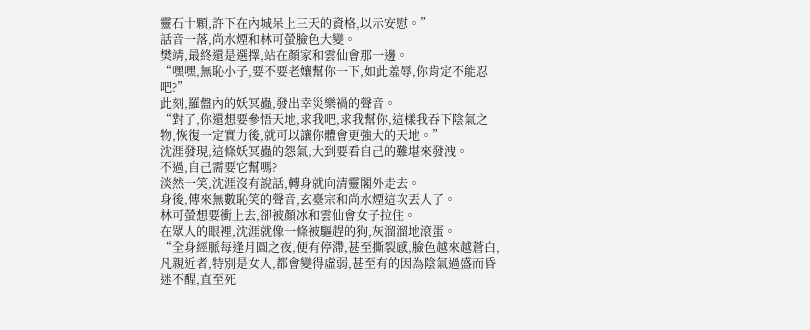靈石十顆,許下在內城呆上三天的資格,以示安慰。”
話音一落,尚水煙和林可螢臉色大變。
樊靖,最終還是選擇,站在顏家和雲仙會那一邊。
“嘿嘿,無恥小子,要不要老孃幫你一下,如此羞辱,你肯定不能忍吧?”
此刻,羅盤內的妖冥蟲,發出幸災樂禍的聲音。
“對了,你還想要參悟天地,求我吧,求我幫你,這樣我吞下陰氣之物,恢復一定實力後,就可以讓你體會更強大的天地。”
沈涯發現,這條妖冥蟲的怨氣,大到要看自己的難堪來發洩。
不過,自己需要它幫嗎?
淡然一笑,沈涯沒有說話,轉身就向清靈閣外走去。
身後,傳來無數恥笑的聲音,玄臺宗和尚水煙這次丟人了。
林可螢想要衝上去,卻被顏冰和雲仙會女子拉住。
在眾人的眼裡,沈涯就像一條被驅趕的狗,灰溜溜地滾蛋。
“全身經脈每逢月圓之夜,便有停滯,甚至撕裂感,臉色越來越蒼白,凡親近者,特別是女人,都會變得虛弱,甚至有的因為陰氣過盛而昏迷不醒,直至死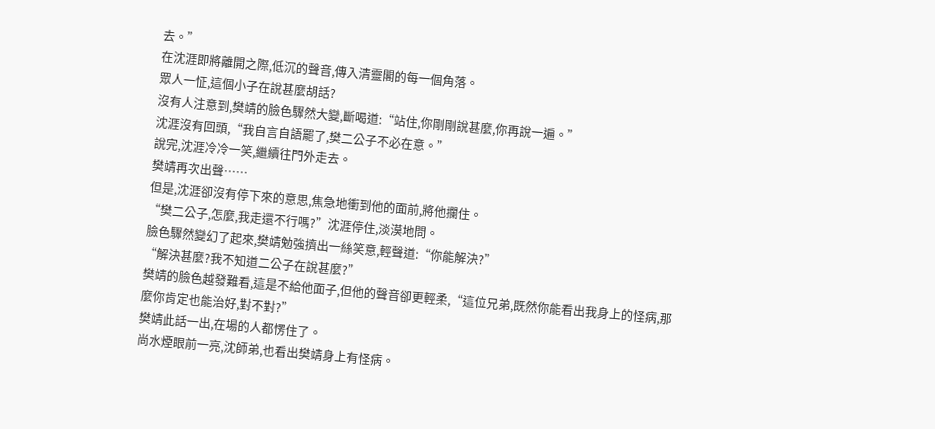去。”
在沈涯即將離開之際,低沉的聲音,傳入清靈閣的每一個角落。
眾人一怔,這個小子在說甚麼胡話?
沒有人注意到,樊靖的臉色驟然大變,斷喝道:“站住,你剛剛說甚麼,你再說一遍。”
沈涯沒有回頭,“我自言自語罷了,樊二公子不必在意。”
說完,沈涯冷冷一笑,繼續往門外走去。
樊靖再次出聲……
但是,沈涯卻沒有停下來的意思,焦急地衝到他的面前,將他攔住。
“樊二公子,怎麼,我走還不行嗎?”沈涯停住,淡漠地問。
臉色驟然變幻了起來,樊靖勉強擠出一絲笑意,輕聲道:“你能解決?”
“解決甚麼?我不知道二公子在說甚麼?”
樊靖的臉色越發難看,這是不給他面子,但他的聲音卻更輕柔,“這位兄弟,既然你能看出我身上的怪病,那麼你肯定也能治好,對不對?”
樊靖此話一出,在場的人都愣住了。
尚水煙眼前一亮,沈師弟,也看出樊靖身上有怪病。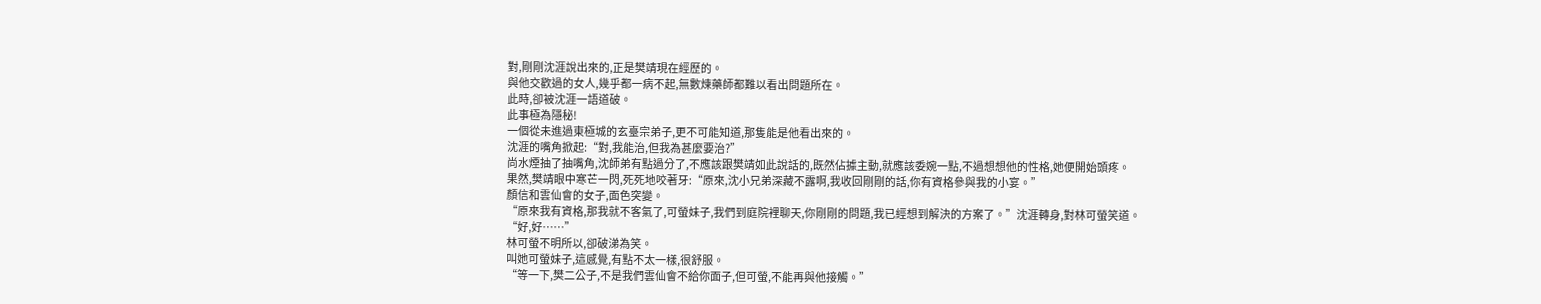對,剛剛沈涯說出來的,正是樊靖現在經歷的。
與他交歡過的女人,幾乎都一病不起,無數煉藥師都難以看出問題所在。
此時,卻被沈涯一語道破。
此事極為隱秘!
一個從未進過東極城的玄臺宗弟子,更不可能知道,那隻能是他看出來的。
沈涯的嘴角掀起:“對,我能治,但我為甚麼要治?”
尚水煙抽了抽嘴角,沈師弟有點過分了,不應該跟樊靖如此說話的,既然佔據主動,就應該委婉一點,不過想想他的性格,她便開始頭疼。
果然,樊靖眼中寒芒一閃,死死地咬著牙:“原來,沈小兄弟深藏不露啊,我收回剛剛的話,你有資格參與我的小宴。”
顏信和雲仙會的女子,面色突變。
“原來我有資格,那我就不客氣了,可螢妹子,我們到庭院裡聊天,你剛剛的問題,我已經想到解決的方案了。”沈涯轉身,對林可螢笑道。
“好,好……”
林可螢不明所以,卻破涕為笑。
叫她可螢妹子,這感覺,有點不太一樣,很舒服。
“等一下,樊二公子,不是我們雲仙會不給你面子,但可螢,不能再與他接觸。”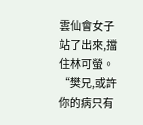雲仙會女子站了出來,擋住林可螢。
“樊兄,或許你的病只有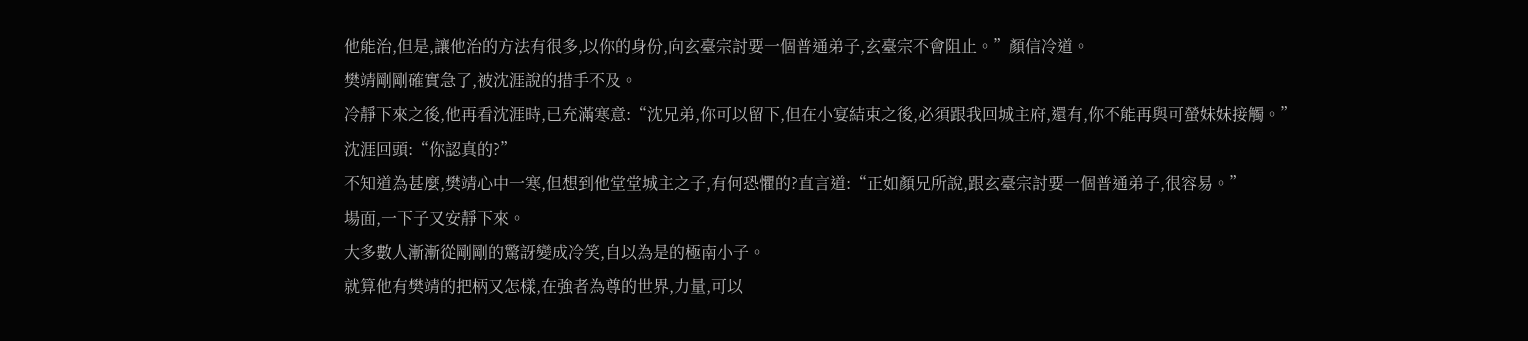他能治,但是,讓他治的方法有很多,以你的身份,向玄臺宗討要一個普通弟子,玄臺宗不會阻止。”顏信冷道。
樊靖剛剛確實急了,被沈涯說的措手不及。
冷靜下來之後,他再看沈涯時,已充滿寒意:“沈兄弟,你可以留下,但在小宴結束之後,必須跟我回城主府,還有,你不能再與可螢妹妹接觸。”
沈涯回頭:“你認真的?”
不知道為甚麼,樊靖心中一寒,但想到他堂堂城主之子,有何恐懼的?直言道:“正如顏兄所說,跟玄臺宗討要一個普通弟子,很容易。”
場面,一下子又安靜下來。
大多數人漸漸從剛剛的驚訝變成冷笑,自以為是的極南小子。
就算他有樊靖的把柄又怎樣,在強者為尊的世界,力量,可以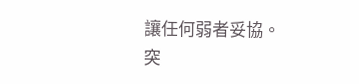讓任何弱者妥協。
突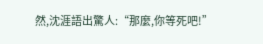然,沈涯語出驚人:“那麼,你等死吧!”